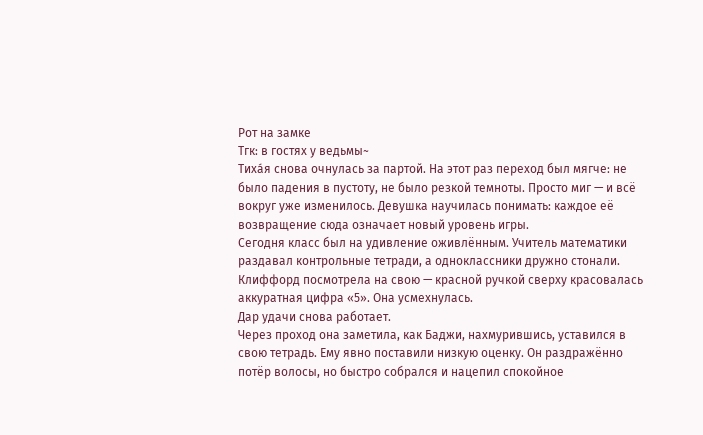Рот на замке
Тгк: в гостях у ведьмы~
Тиха́я снова очнулась за партой. На этот раз переход был мягче: не было падения в пустоту, не было резкой темноты. Просто миг — и всё вокруг уже изменилось. Девушка научилась понимать: каждое её возвращение сюда означает новый уровень игры.
Сегодня класс был на удивление оживлённым. Учитель математики раздавал контрольные тетради, а одноклассники дружно стонали. Клиффорд посмотрела на свою — красной ручкой сверху красовалась аккуратная цифра «5». Она усмехнулась.
Дар удачи снова работает.
Через проход она заметила, как Баджи, нахмурившись, уставился в свою тетрадь. Ему явно поставили низкую оценку. Он раздражённо потёр волосы, но быстро собрался и нацепил спокойное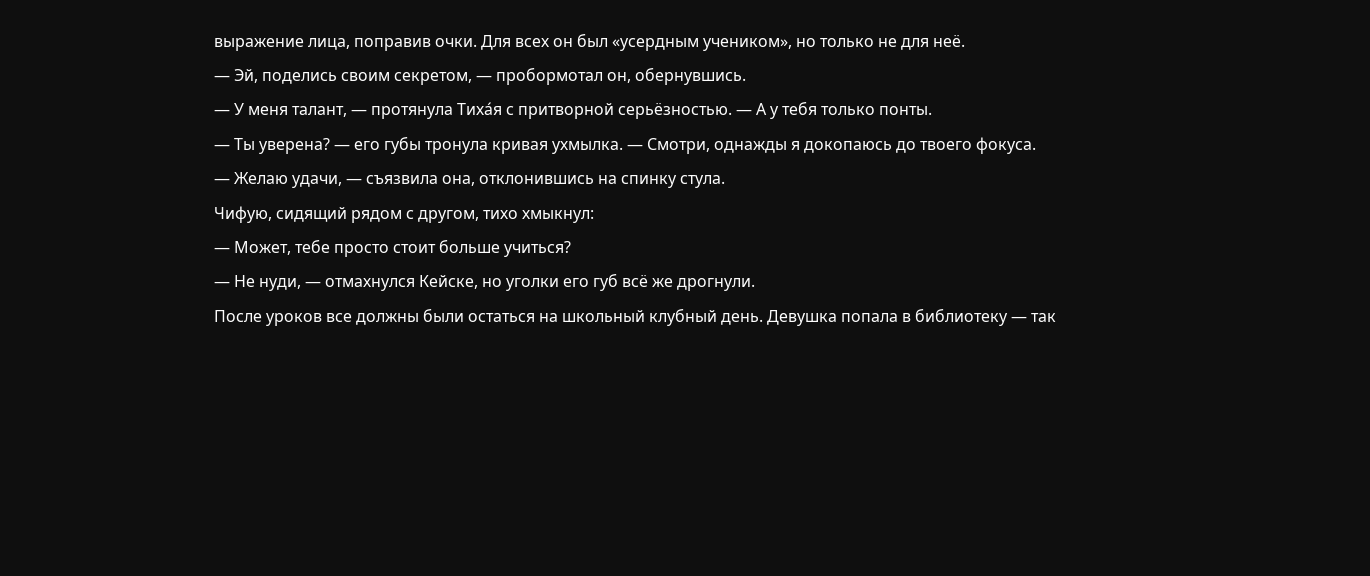выражение лица, поправив очки. Для всех он был «усердным учеником», но только не для неё.
— Эй, поделись своим секретом, — пробормотал он, обернувшись.
— У меня талант, — протянула Тиха́я с притворной серьёзностью. — А у тебя только понты.
— Ты уверена? — его губы тронула кривая ухмылка. — Смотри, однажды я докопаюсь до твоего фокуса.
— Желаю удачи, — съязвила она, отклонившись на спинку стула.
Чифую, сидящий рядом с другом, тихо хмыкнул:
— Может, тебе просто стоит больше учиться?
— Не нуди, — отмахнулся Кейске, но уголки его губ всё же дрогнули.
После уроков все должны были остаться на школьный клубный день. Девушка попала в библиотеку — так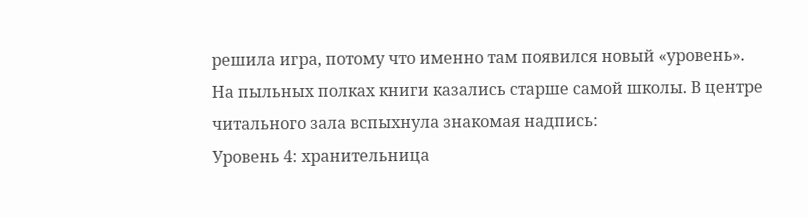решила игра, потому что именно там появился новый «уровень».
На пыльных полках книги казались старше самой школы. В центре читального зала вспыхнула знакомая надпись:
Уровень 4: хранительница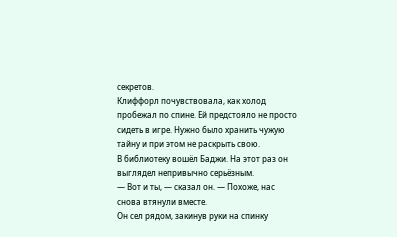секретов.
Клиффорл почувствовала, как холод пробежал по спине. Ей предстояло не просто сидеть в игре. Нужно было хранить чужую тайну и при этом не раскрыть свою.
В библиотеку вошёл Баджи. На этот раз он выглядел непривычно серьёзным.
— Вот и ты, — сказал он. — Похоже, нас снова втянули вместе.
Он сел рядом, закинув руки на спинку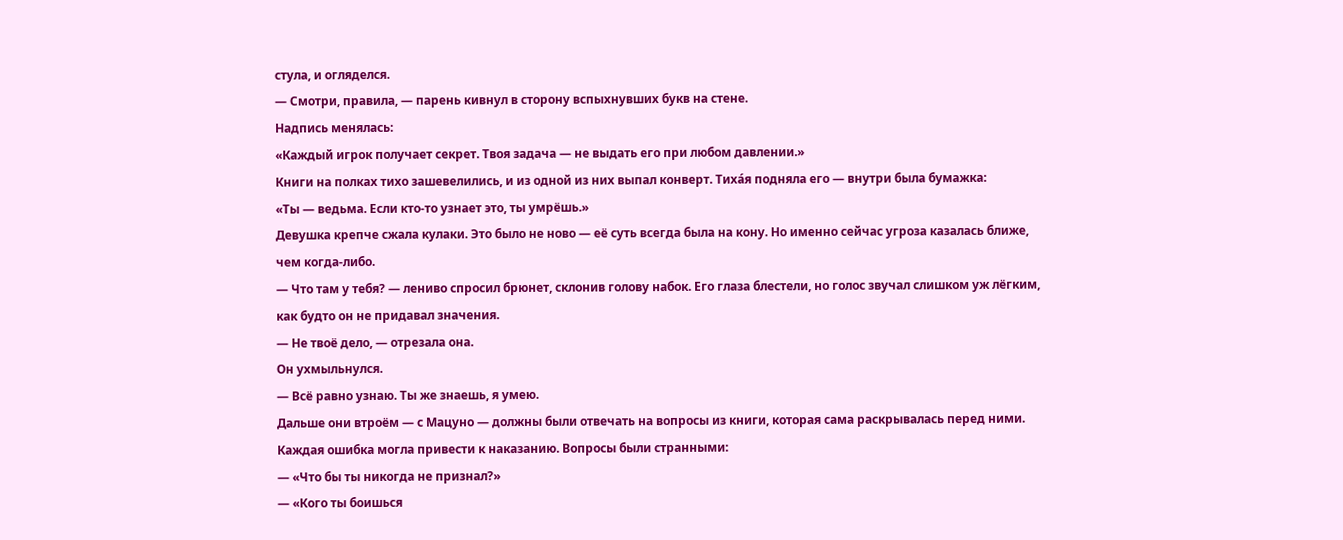стула, и огляделся.
— Смотри, правила, — парень кивнул в сторону вспыхнувших букв на стене.
Надпись менялась:
«Каждый игрок получает секрет. Твоя задача — не выдать его при любом давлении.»
Книги на полках тихо зашевелились, и из одной из них выпал конверт. Тиха́я подняла его — внутри была бумажка:
«Ты — ведьма. Если кто-то узнает это, ты умрёшь.»
Девушка крепче сжала кулаки. Это было не ново — её суть всегда была на кону. Но именно сейчас угроза казалась ближе, чем когда-либо.
— Что там у тебя? — лениво спросил брюнет, склонив голову набок. Его глаза блестели, но голос звучал слишком уж лёгким, как будто он не придавал значения.
— Не твоё дело, — отрезала она.
Он ухмыльнулся.
— Всё равно узнаю. Ты же знаешь, я умею.
Дальше они втроём — с Мацуно — должны были отвечать на вопросы из книги, которая сама раскрывалась перед ними. Каждая ошибка могла привести к наказанию. Вопросы были странными:
— «Что бы ты никогда не признал?»
— «Кого ты боишься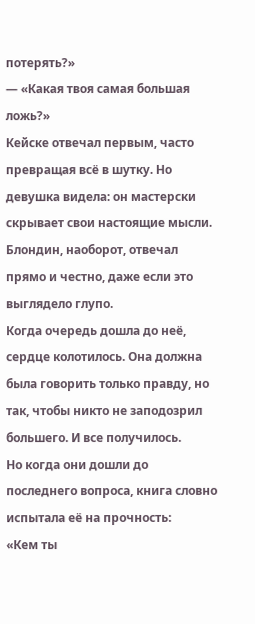потерять?»
— «Какая твоя самая большая ложь?»
Кейске отвечал первым, часто превращая всё в шутку. Но девушка видела: он мастерски скрывает свои настоящие мысли. Блондин, наоборот, отвечал прямо и честно, даже если это выглядело глупо.
Когда очередь дошла до неё, сердце колотилось. Она должна была говорить только правду, но так, чтобы никто не заподозрил большего. И все получилось.
Но когда они дошли до последнего вопроса, книга словно испытала её на прочность:
«Кем ты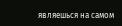являешься на самом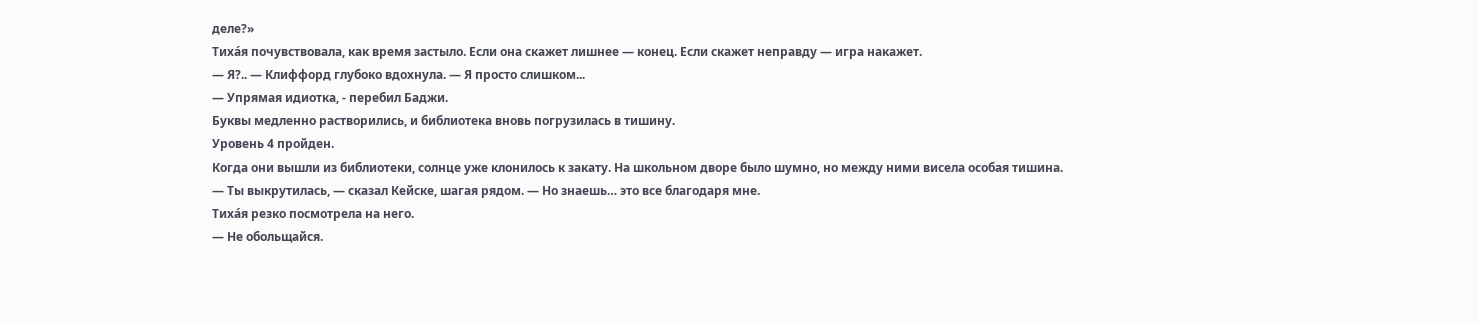деле?»
Тиха́я почувствовала, как время застыло. Если она скажет лишнее — конец. Если скажет неправду — игра накажет.
— Я?.. — Клиффорд глубоко вдохнула. — Я просто слишком...
— Упрямая идиотка, - перебил Баджи.
Буквы медленно растворились, и библиотека вновь погрузилась в тишину.
Уровень 4 пройден.
Когда они вышли из библиотеки, солнце уже клонилось к закату. На школьном дворе было шумно, но между ними висела особая тишина.
— Ты выкрутилась, — сказал Кейске, шагая рядом. — Но знаешь… это все благодаря мне.
Тиха́я резко посмотрела на него.
— Не обольщайся.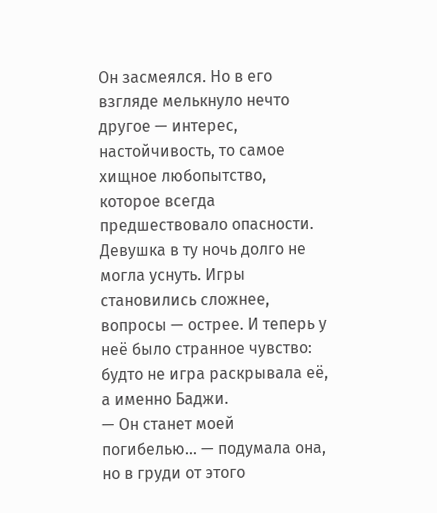Он засмеялся. Но в его взгляде мелькнуло нечто другое — интерес, настойчивость, то самое хищное любопытство, которое всегда предшествовало опасности.
Девушка в ту ночь долго не могла уснуть. Игры становились сложнее, вопросы — острее. И теперь у неё было странное чувство: будто не игра раскрывала её, а именно Баджи.
— Он станет моей погибелью… — подумала она, но в груди от этого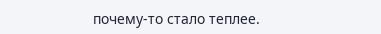почему-то стало теплее.